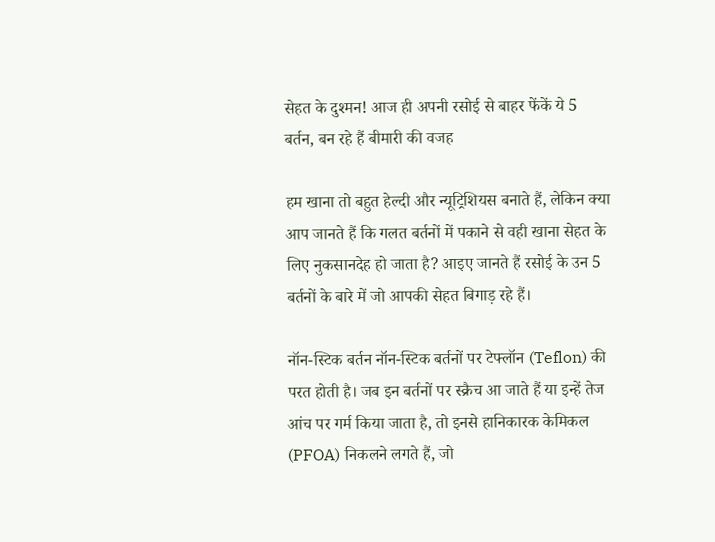सेहत के दुश्मन! आज ही अपनी रसोई से बाहर फेंकें ये 5 बर्तन, बन रहे हैं बीमारी की वजह

हम खाना तो बहुत हेल्दी और न्यूट्रिशियस बनाते हैं, लेकिन क्या आप जानते हैं कि गलत बर्तनों में पकाने से वही खाना सेहत के लिए नुकसानदेह हो जाता है? आइए जानते हैं रसोई के उन 5 बर्तनों के बारे में जो आपकी सेहत बिगाड़ रहे हैं।

नॉन-स्टिक बर्तन नॉन-स्टिक बर्तनों पर टेफ्लॉन (Teflon) की परत होती है। जब इन बर्तनों पर स्क्रैच आ जाते हैं या इन्हें तेज आंच पर गर्म किया जाता है, तो इनसे हानिकारक केमिकल (PFOA) निकलने लगते हैं, जो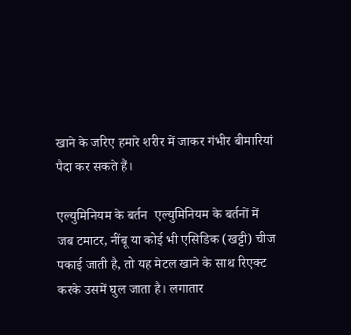खाने के जरिए हमारे शरीर में जाकर गंभीर बीमारियां पैदा कर सकते हैं।

एल्युमिनियम के बर्तन  एल्युमिनियम के बर्तनों में जब टमाटर, नींबू या कोई भी एसिडिक (खट्टी) चीज पकाई जाती है, तो यह मेटल खाने के साथ रिएक्ट करके उसमें घुल जाता है। लगातार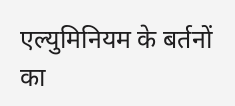एल्युमिनियम के बर्तनों का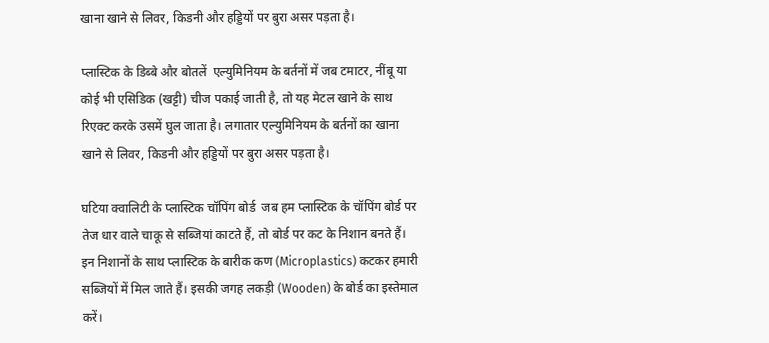खाना खाने से लिवर, किडनी और हड्डियों पर बुरा असर पड़ता है।

प्लास्टिक के डिब्बे और बोतलें  एल्युमिनियम के बर्तनों में जब टमाटर, नींबू या कोई भी एसिडिक (खट्टी) चीज पकाई जाती है, तो यह मेटल खाने के साथ रिएक्ट करके उसमें घुल जाता है। लगातार एल्युमिनियम के बर्तनों का खाना खाने से लिवर, किडनी और हड्डियों पर बुरा असर पड़ता है।

घटिया क्वालिटी के प्लास्टिक चॉपिंग बोर्ड  जब हम प्लास्टिक के चॉपिंग बोर्ड पर तेज धार वाले चाकू से सब्जियां काटते हैं, तो बोर्ड पर कट के निशान बनते हैं। इन निशानों के साथ प्लास्टिक के बारीक कण (Microplastics) कटकर हमारी सब्जियों में मिल जाते हैं। इसकी जगह लकड़ी (Wooden) के बोर्ड का इस्तेमाल करें।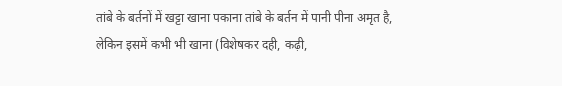तांबे के बर्तनों में खट्टा खाना पकाना तांबे के बर्तन में पानी पीना अमृत है, लेकिन इसमें कभी भी खाना (विशेषकर दही, कढ़ी,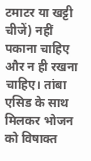टमाटर या खट्टी चीजें) नहीं पकाना चाहिए और न ही रखना चाहिए। तांबा एसिड के साथ मिलकर भोजन को विषाक्त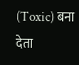(Toxic) बना देता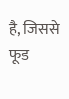है, जिससे फूड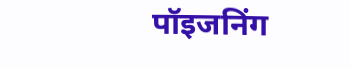पॉइजनिंग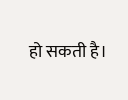हो सकती है।